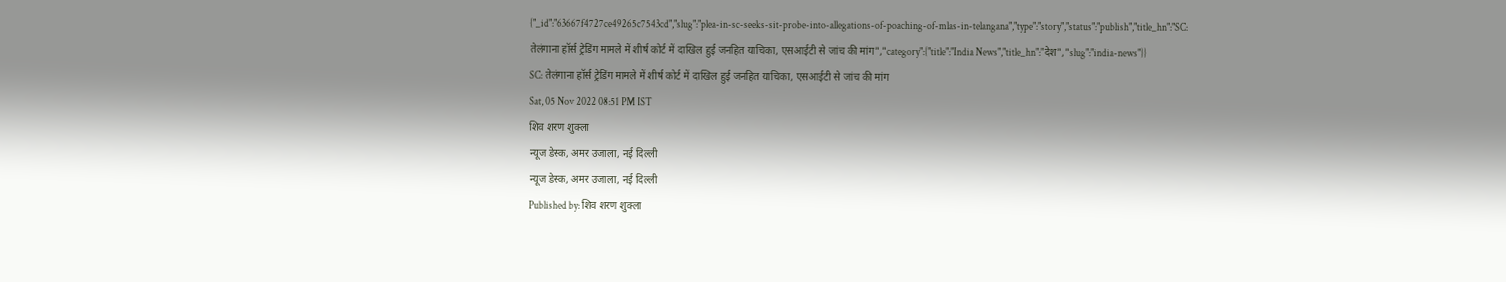{"_id":"63667f4727ce49265c7543cd","slug":"plea-in-sc-seeks-sit-probe-into-allegations-of-poaching-of-mlas-in-telangana","type":"story","status":"publish","title_hn":"SC: तेलंगाना हॉर्स ट्रेडिंग मामले में शीर्ष कोर्ट में दाखिल हुई जनहित याचिका, एसआईटी से जांच की मांग","category":{"title":"India News","title_hn":"देश","slug":"india-news"}}
SC: तेलंगाना हॉर्स ट्रेडिंग मामले में शीर्ष कोर्ट में दाखिल हुई जनहित याचिका, एसआईटी से जांच की मांग
Sat, 05 Nov 2022 08:51 PM IST
शिव शरण शुक्ला
न्यूज डेस्क, अमर उजाला, नई दिल्ली
न्यूज डेस्क, अमर उजाला, नई दिल्ली
Published by: शिव शरण शुक्ला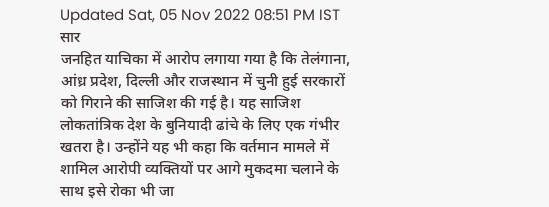Updated Sat, 05 Nov 2022 08:51 PM IST
सार
जनहित याचिका में आरोप लगाया गया है कि तेलंगाना, आंध्र प्रदेश, दिल्ली और राजस्थान में चुनी हुई सरकारों को गिराने की साजिश की गई है। यह साजिश लोकतांत्रिक देश के बुनियादी ढांचे के लिए एक गंभीर खतरा है। उन्होंने यह भी कहा कि वर्तमान मामले में शामिल आरोपी व्यक्तियों पर आगे मुकदमा चलाने के साथ इसे रोका भी जा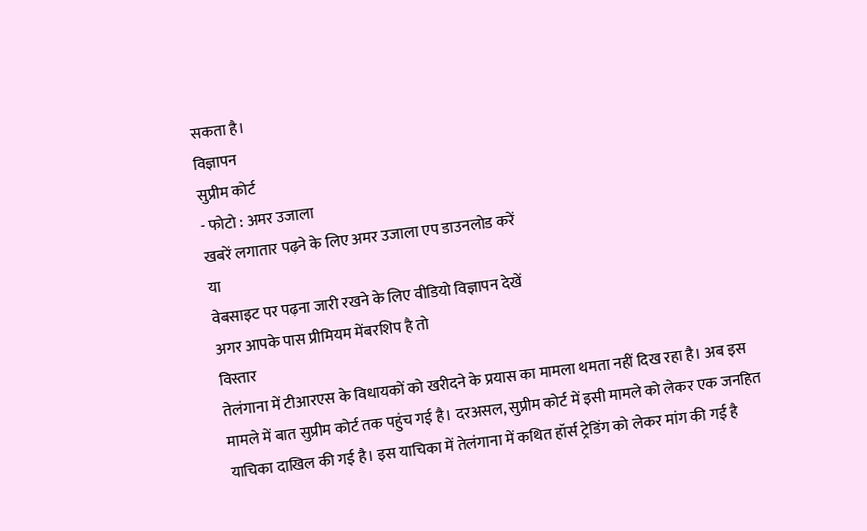सकता है।
विज्ञापन
सुप्रीम कोर्ट
- फोटो : अमर उजाला
खबरें लगातार पढ़ने के लिए अमर उजाला एप डाउनलोड करें
या
वेबसाइट पर पढ़ना जारी रखने के लिए वीडियो विज्ञापन देखें
अगर आपके पास प्रीमियम मेंबरशिप है तो
विस्तार
तेलंगाना में टीआरएस के विधायकों को खरीदने के प्रयास का मामला थमता नहीं दिख रहा है। अब इस मामले में बात सुप्रीम कोर्ट तक पहुंच गई है। दरअसल, सुप्रीम कोर्ट में इसी मामले को लेकर एक जनहित याचिका दाखिल की गई है। इस याचिका में तेलंगाना में कथित हॉर्स ट्रेडिंग को लेकर मांग की गई है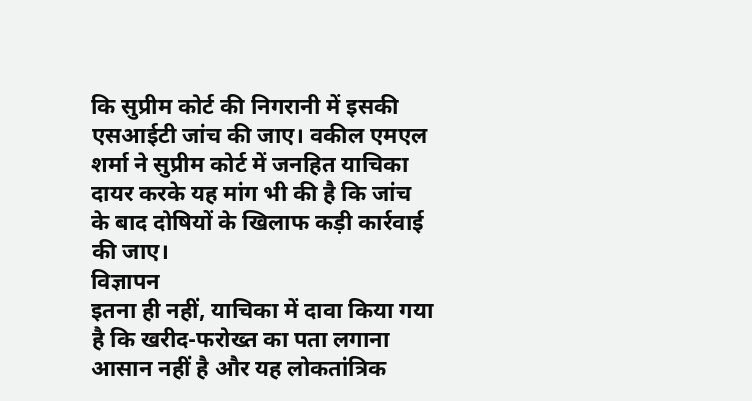कि सुप्रीम कोर्ट की निगरानी में इसकी एसआईटी जांच की जाए। वकील एमएल शर्मा ने सुप्रीम कोर्ट में जनहित याचिका दायर करके यह मांग भी की है कि जांच के बाद दोषियों के खिलाफ कड़ी कार्रवाई की जाए।
विज्ञापन
इतना ही नहीं, याचिका में दावा किया गया है कि खरीद-फरोख्त का पता लगाना आसान नहीं है और यह लोकतांत्रिक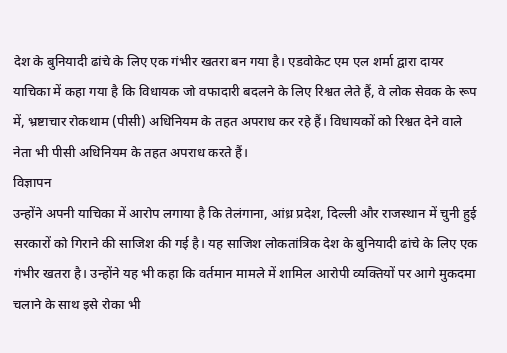देश के बुनियादी ढांचे के लिए एक गंभीर खतरा बन गया है। एडवोकेट एम एल शर्मा द्वारा दायर याचिका में कहा गया है कि विधायक जो वफादारी बदलने के लिए रिश्वत लेते हैं, वे लोक सेवक के रूप में, भ्रष्टाचार रोकथाम (पीसी) अधिनियम के तहत अपराध कर रहे हैं। विधायकों को रिश्वत देने वाले नेता भी पीसी अधिनियम के तहत अपराध करते हैं।
विज्ञापन
उन्होंने अपनी याचिका में आरोप लगाया है कि तेलंगाना, आंध्र प्रदेश, दिल्ली और राजस्थान में चुनी हुई सरकारों को गिराने की साजिश की गई है। यह साजिश लोकतांत्रिक देश के बुनियादी ढांचे के लिए एक गंभीर खतरा है। उन्होंने यह भी कहा कि वर्तमान मामले में शामिल आरोपी व्यक्तियों पर आगे मुकदमा चलाने के साथ इसे रोका भी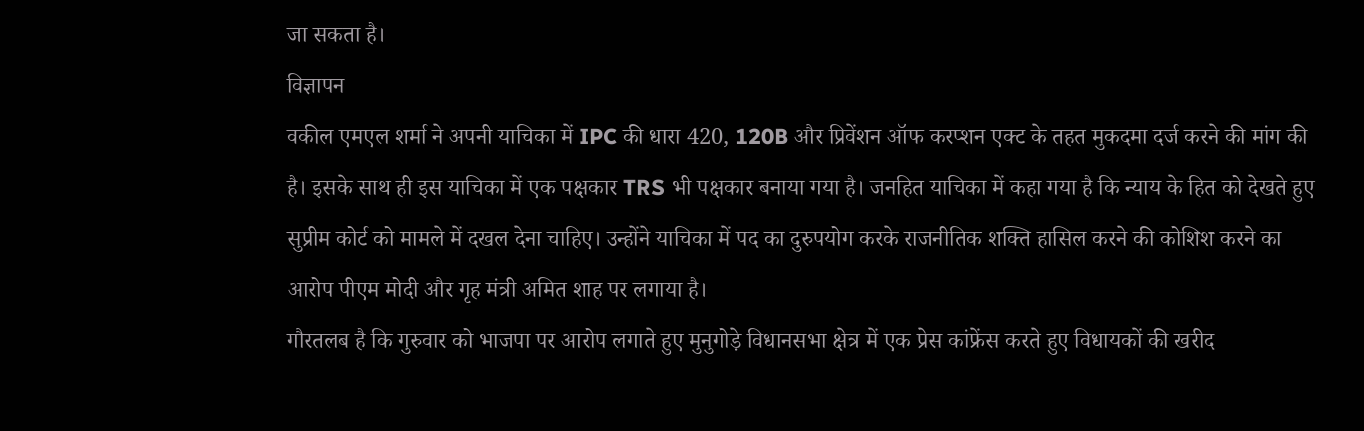जा सकता है।
विज्ञापन
वकील एमएल शर्मा ने अपनी याचिका में IPC की धारा 420, 120B और प्रिवेंशन ऑफ करप्शन एक्ट के तहत मुकदमा दर्ज करने की मांग की है। इसके साथ ही इस याचिका में एक पक्षकार TRS भी पक्षकार बनाया गया है। जनहित याचिका में कहा गया है कि न्याय के हित को देखते हुए सुप्रीम कोर्ट को मामले में दखल देना चाहिए। उन्होंने याचिका में पद का दुरुपयोग करके राजनीतिक शक्ति हासिल करने की कोशिश करने का आरोप पीएम मोदी और गृह मंत्री अमित शाह पर लगाया है।
गौरतलब है कि गुरुवार को भाजपा पर आरोप लगाते हुए मुनुगोड़े विधानसभा क्षेत्र में एक प्रेस कांफ्रेंस करते हुए विधायकों की खरीद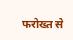फरोख्त से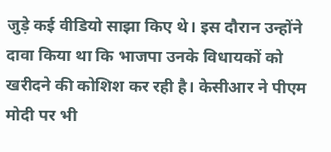जुड़े कई वीडियो साझा किए थे। इस दौरान उन्होंने दावा किया था कि भाजपा उनके विधायकों को खरीदने की कोशिश कर रही है। केसीआर ने पीएम मोदी पर भी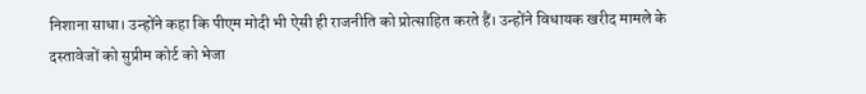निशाना साधा। उन्होंने कहा कि पीएम मोदी भी ऐसी ही राजनीति को प्रोत्साहित करते हैं। उन्होंने विधायक खरीद मामले के दस्तावेजों को सुप्रीम कोर्ट को भेजा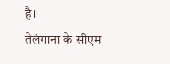है।
तेलंगाना के सीएम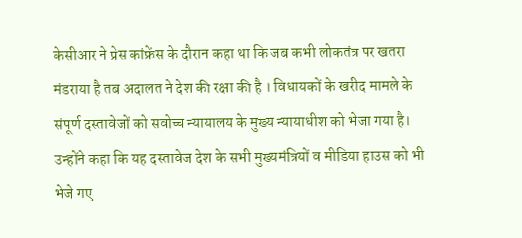केसीआर ने प्रेस कांफ्रेंस के दौरान कहा था कि जब कभी लोकतंत्र पर खतरा मंडराया है तब अदालत ने देश की रक्षा की है । विधायकों के खरीद मामले के संपूर्ण दस्तावेजों को सवोच्च न्यायालय के मुख्य न्यायाधीश को भेजा गया है। उन्होंने कहा कि यह दस्तावेज देश के सभी मुख्यमंत्रियों व मीडिया हाउस को भी भेजे गए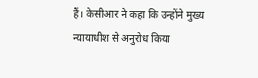हैं। केसीआर ने कहा कि उन्होंने मुख्य न्यायाधीश से अनुरोध किया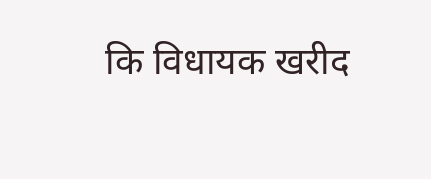कि विधायक खरीद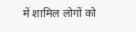में शामिल लोगों को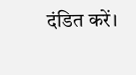दंडित करें।